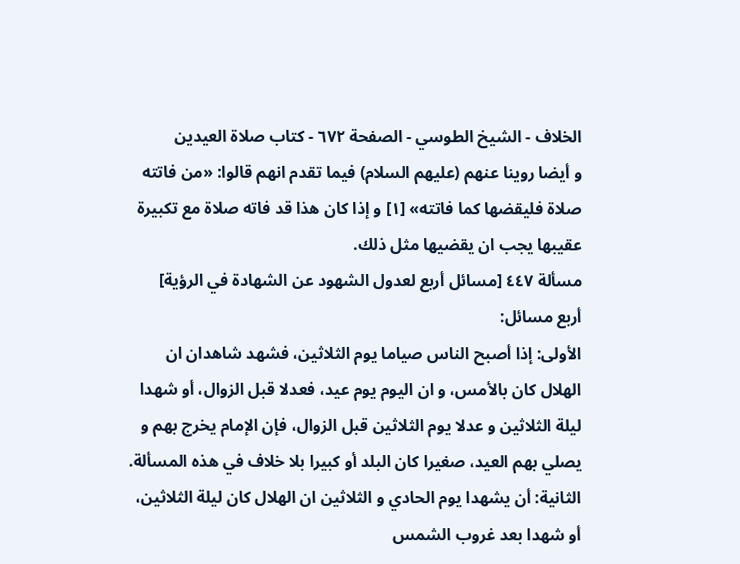الخلاف - الشيخ الطوسي - الصفحة ٦٧٢ - كتاب صلاة العيدين
و أيضا روينا عنهم (عليهم السلام) فيما تقدم انهم قالوا: «من فاتته صلاة فليقضها كما فاتته» [١] و إذا كان هذا قد فاته صلاة مع تكبيرة عقيبها يجب ان يقضيها مثل ذلك.
مسألة ٤٤٧ [مسائل أربع لعدول الشهود عن الشهادة في الرؤية]
أربع مسائل:
الأولى: إذا أصبح الناس صياما يوم الثلاثين، فشهد شاهدان ان الهلال كان بالأمس، و ان اليوم يوم عيد، فعدلا قبل الزوال، أو شهدا ليلة الثلاثين و عدلا يوم الثلاثين قبل الزوال، فإن الإمام يخرج بهم و يصلي بهم العيد، صغيرا كان البلد أو كبيرا بلا خلاف في هذه المسألة.
الثانية: أن يشهدا يوم الحادي و الثلاثين ان الهلال كان ليلة الثلاثين، أو شهدا بعد غروب الشمس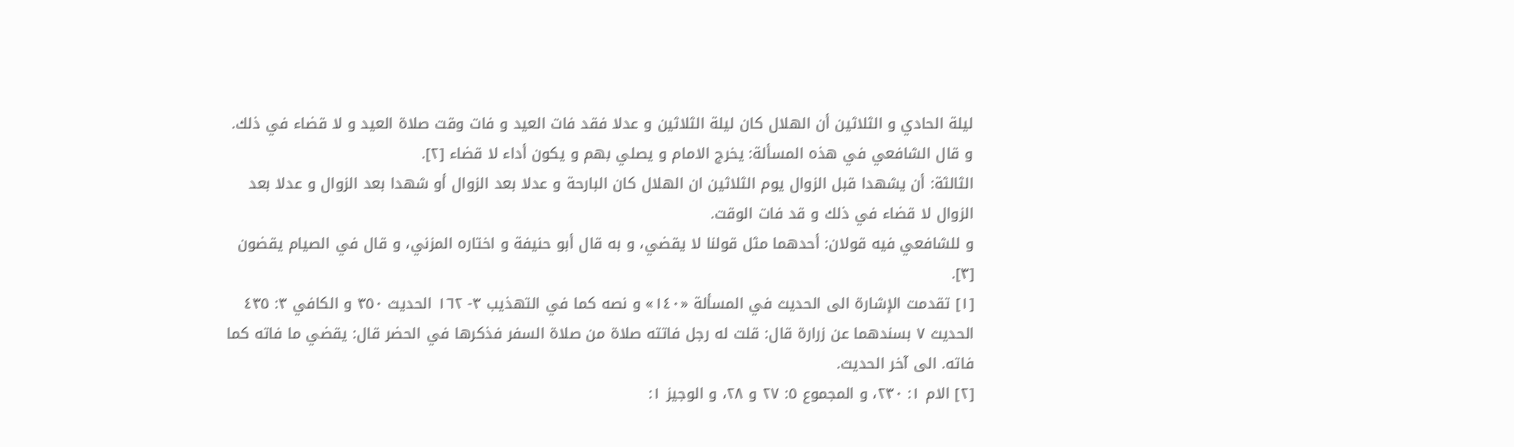ليلة الحادي و الثلاثين أن الهلال كان ليلة الثلاثين و عدلا فقد فات العيد و فات وقت صلاة العيد و لا قضاء في ذلك.
و قال الشافعي في هذه المسألة: يخرج الامام و يصلي بهم و يكون أداء لا قضاء [٢].
الثالثة: أن يشهدا قبل الزوال يوم الثلاثين ان الهلال كان البارحة و عدلا بعد الزوال أو شهدا بعد الزوال و عدلا بعد الزوال لا قضاء في ذلك و قد فات الوقت.
و للشافعي فيه قولان: أحدهما مثل قولنا لا يقضي، و به قال أبو حنيفة و اختاره المزني، و قال في الصيام يقضون [٣].
[١] تقدمت الإشارة الى الحديث في المسألة «١٤٠» و نصه كما في التهذيب ٣- ١٦٢ الحديث ٣٥٠ و الكافي ٣: ٤٣٥ الحديث ٧ بسندهما عن زرارة قال: قلت له رجل فاتته صلاة من صلاة السفر فذكرها في الحضر قال: يقضي ما فاته كما فاته. الى آخر الحديث.
[٢] الام ١: ٢٣٠، و المجموع ٥: ٢٧ و ٢٨، و الوجيز ١: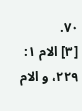٧٠.
[٣] الام ١: ٢٢٩، و الام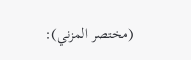(مختصر المزني):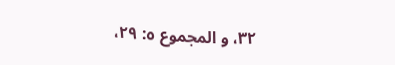٣٢، و المجموع ٥: ٢٩،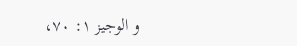و الوجيز ١: ٧٠،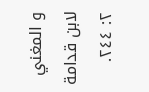و المغني لابن قدامة ٢: ٢٤٤.